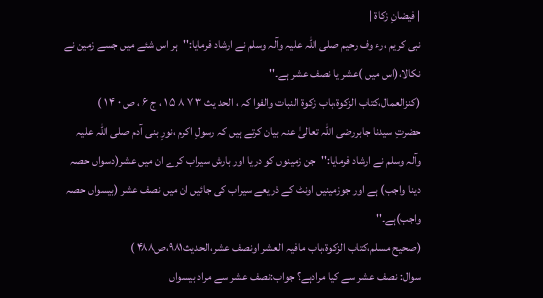| فیضانِ زکاۃ |
نبی کریم ،رء وف رحیم صلی اللہ علیہ وآلہ وسلم نے ارشاد فرمایا:''ہر اس شئے میں جسے زمین نے نکالا،(اس میں )عشر یا نصف عشر ہے۔''
(کنزالعمال،کتاب الزکوۃ،باب زکوۃ النبات والفوا کہ ، الحد یث ۳ ۷ ۸ ۵ ۱ ، ج ۶ ، ص ۰ ۴ ۱ )
حضرتِ سیدنا جابررضی اللہ تعالیٰ عنہ بیان کرتے ہیں کہ رسولِ اکرم ،نورِ بنی آدم صلی اللہ علیہ وآلہ وسلم نے ارشاد فرمایا:''جن زمینوں کو دریا اور بارش سیراب کرے ان میں عشر(دسواں حصہ دینا واجب) ہے اور جوزمینیں اونٹ کے ذریعے سیراب کی جائیں ان میں نصف عشر (بیسواں حصہ واجب)ہے۔''
(صحیح مسلم،کتاب الزکوۃ،باب مافیہ العشر اونصف عشر،الحدیث۹۸۱،ص۴۸۸ )
سوال: نصف عشر سے کیا مرادہے؟ جواب:نصف عشر سے مراد بیسواں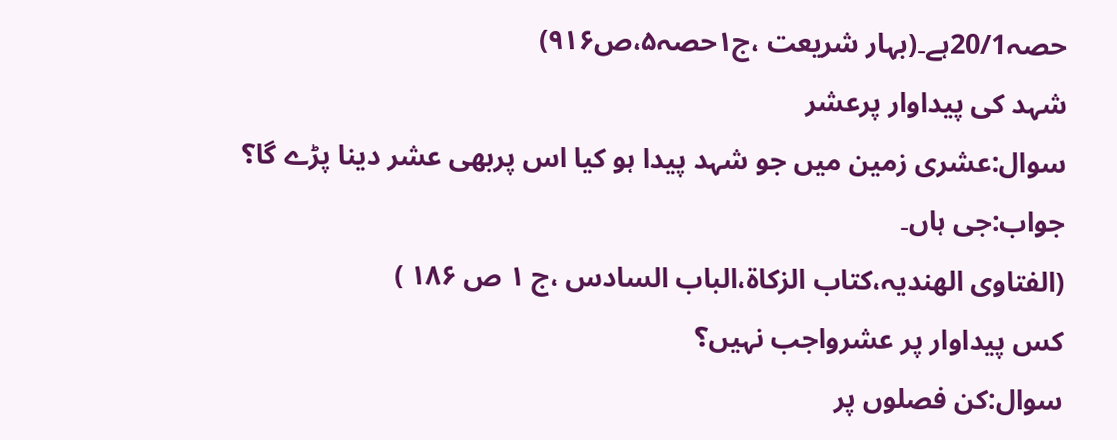حصہ20/1ہے۔(بہار شریعت ،ج۱حصہ۵،ص۹۱۶)
شہد کی پیداوار پرعشر
سوال:عشری زمین میں جو شہد پیدا ہو کیا اس پربھی عشر دینا پڑے گا؟ جواب:جی ہاں۔
(الفتاوی الھندیہ،کتاب الزکاۃ،الباب السادس ،ج ۱ ص ۱۸۶ )
کس پیداوار پر عشرواجب نہیں؟
سوال:کن فصلوں پر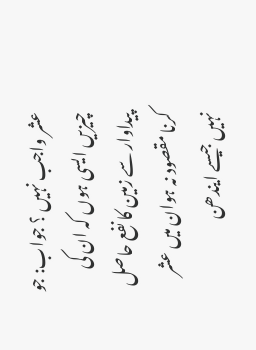عشر واجب نہیں ؟ جواب: جو چیزیں ایسی ہوں کہ ان کی پیداوار سے زمین کا نفع حاصل کرنا مقصود نہ ہوان میں عشر نہیں جیسے ایندھن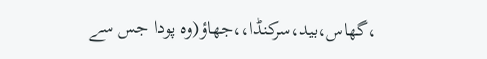،گھاس،بید،سرکنڈا،،جھاؤ(وہ پودا جس سے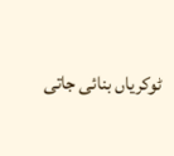ٹوکریاں بنائی جاتی